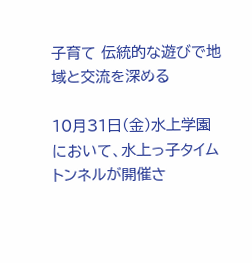子育て 伝統的な遊びで地域と交流を深める

10月31日(金)水上学園において、水上っ子タイムトンネルが開催さ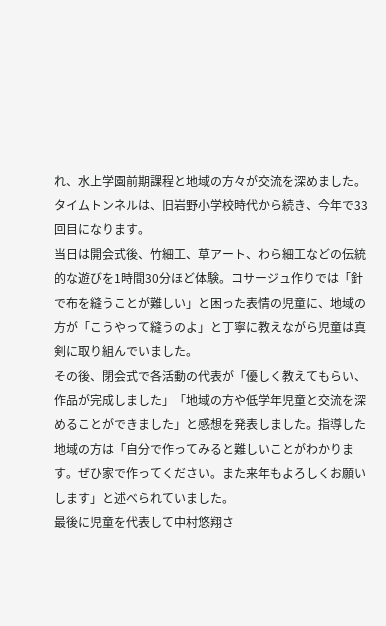れ、水上学園前期課程と地域の方々が交流を深めました。タイムトンネルは、旧岩野小学校時代から続き、今年で33回目になります。
当日は開会式後、竹細工、草アート、わら細工などの伝統的な遊びを1時間30分ほど体験。コサージュ作りでは「針で布を縫うことが難しい」と困った表情の児童に、地域の方が「こうやって縫うのよ」と丁寧に教えながら児童は真剣に取り組んでいました。
その後、閉会式で各活動の代表が「優しく教えてもらい、作品が完成しました」「地域の方や低学年児童と交流を深めることができました」と感想を発表しました。指導した地域の方は「自分で作ってみると難しいことがわかります。ぜひ家で作ってください。また来年もよろしくお願いします」と述べられていました。
最後に児童を代表して中村悠翔さ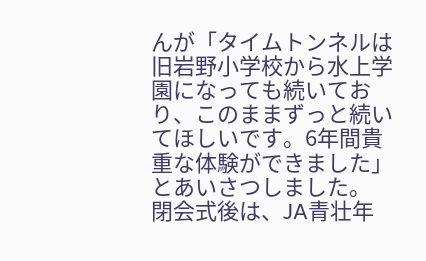んが「タイムトンネルは旧岩野小学校から水上学園になっても続いており、このままずっと続いてほしいです。6年間貴重な体験ができました」とあいさつしました。
閉会式後は、JA青壮年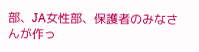部、JA女性部、保護者のみなさんが作っ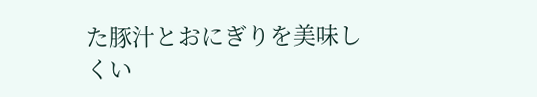た豚汁とおにぎりを美味しくい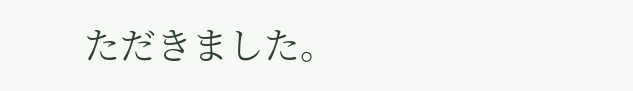ただきました。